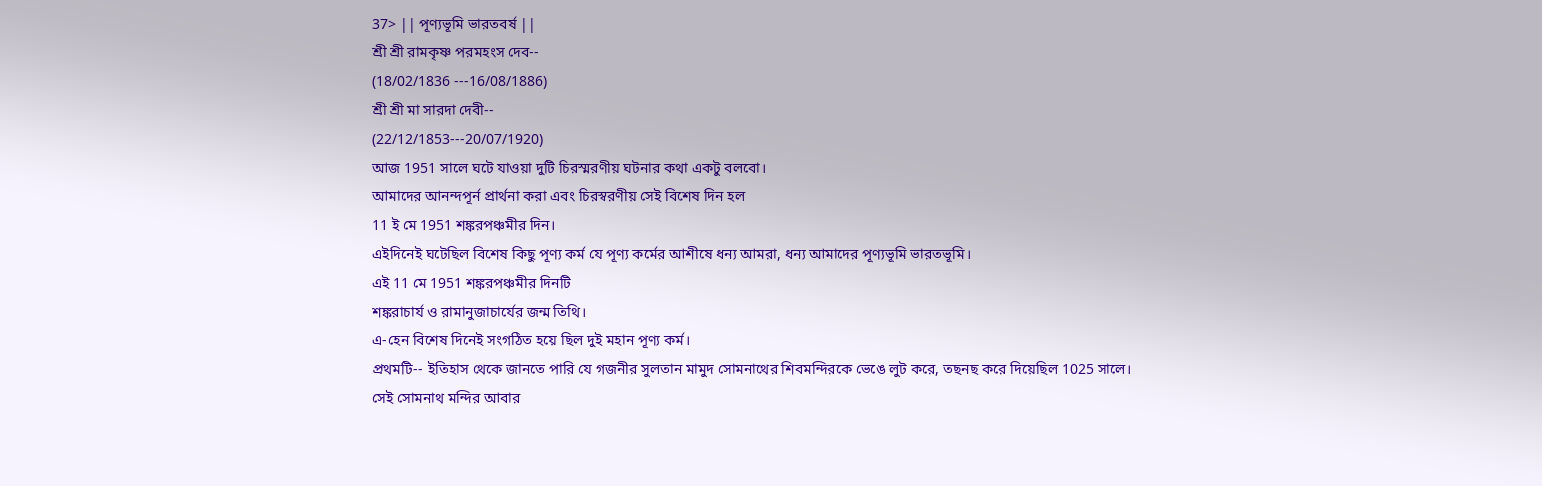37> || পূণ্যভূমি ভারতবর্ষ ||
শ্রী শ্রী রামকৃষ্ণ পরমহংস দেব--
(18/02/1836 ---16/08/1886)
শ্রী শ্রী মা সারদা দেবী--
(22/12/1853---20/07/1920)
আজ 1951 সালে ঘটে যাওয়া দুটি চিরস্মরণীয় ঘটনার কথা একটু বলবো।
আমাদের আনন্দপূর্ন প্রার্থনা করা এবং চিরস্বরণীয় সেই বিশেষ দিন হল
11 ই মে 1951 শঙ্করপঞ্চমীর দিন।
এইদিনেই ঘটেছিল বিশেষ কিছু পূণ্য কর্ম যে পূণ্য কর্মের আশীষে ধন্য আমরা, ধন্য আমাদের পূণ্যভূমি ভারতভূমি।
এই 11 মে 1951 শঙ্করপঞ্চমীর দিনটি
শঙ্করাচার্য ও রামানুজাচার্যের জন্ম তিথি।
এ-হেন বিশেষ দিনেই সংগঠিত হয়ে ছিল দুই মহান পূণ্য কর্ম।
প্রথমটি-- ইতিহাস থেকে জানতে পারি যে গজনীর সুলতান মামুদ সোমনাথের শিবমন্দিরকে ভেঙে লুট করে, তছনছ করে দিয়েছিল 1025 সালে।
সেই সোমনাথ মন্দির আবার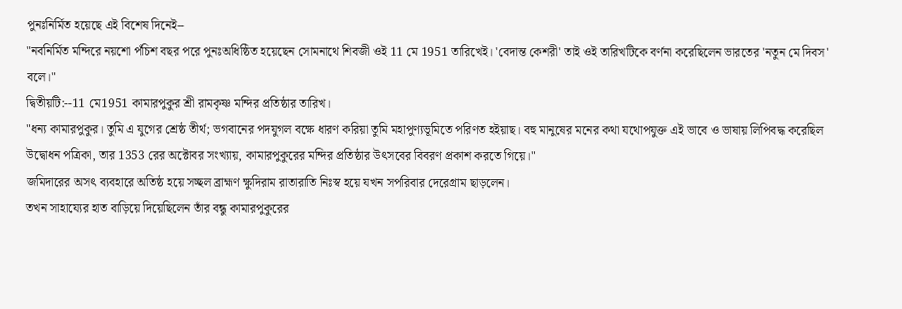পুনঃনির্মিত হয়েছে এই বিশেষ দিনেই--
"নবনির্মিত মন্দিরে নয়শো পঁচিশ বছর পরে পুনঃঅধিষ্ঠিত হয়েছেন সোমনাথে শিবজী ওই 11 মে 1951 তারিখেই। 'বেদান্ত কেশরী' তাই ওই তারিখটিকে বর্ণনা করেছিলেন ভারতের 'নতুন মে দিবস'
বলে।"
দ্বিতীয়টি:--11 মে1951 কামারপুকুর শ্রী রামকৃষ্ণ মন্দির প্রতিষ্ঠার তারিখ।
"ধন্য কামারপুকুর। তুমি এ যুগের শ্রেষ্ঠ তীর্থ; ভগবানের পদযুগল বক্ষে ধারণ করিয়া তুমি মহাপুণ্যভূমিতে পরিণত হইয়াছ। বহু মানুষের মনের কথা যথোপযুক্ত এই ভাবে ও ভাষায় লিপিবদ্ধ করেছিল উদ্বোধন পত্রিকা, তার 1353 রের অক্টোবর সংখ্যায়, কামারপুকুরের মন্দির প্রতিষ্ঠার উৎসবের বিবরণ প্রকাশ করতে গিয়ে।"
জমিদারের অসৎ ব্যবহারে অতিষ্ঠ হয়ে সচ্ছল ব্রাহ্মণ ক্ষুদিরাম রাতারাতি নিঃস্ব হয়ে যখন সপরিবার দেরেগ্রাম ছাড়লেন।
তখন সাহায্যের হাত বাড়িয়ে দিয়েছিলেন তাঁর বন্ধু কামারপুকুরের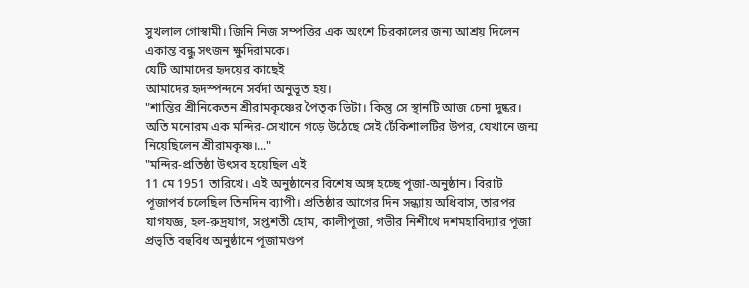সুখলাল গোস্বামী। জিনি নিজ সম্পত্তির এক অংশে চিরকালের জন্য আশ্রয় দিলেন একান্ত বন্ধু সৎজন ক্ষুদিরামকে।
যেটি আমাদের হৃদয়ের কাছেই
আমাদের হৃদস্পন্দনে সর্বদা অনুভূত হয়।
"শান্তির শ্রীনিকেতন শ্রীরামকৃষ্ণের পৈতৃক ভিটা। কিন্তু সে স্থানটি আজ চেনা দুষ্কর। অতি মনোরম এক মন্দির-সেখানে গড়ে উঠেছে সেই ঢেঁকিশালটির উপর, যেখানে জন্ম নিয়েছিলেন শ্রীরামকৃষ্ণ।..."
"মন্দির-প্রতিষ্ঠা উৎসব হয়েছিল এই
11 মে 1951 তারিখে। এই অনুষ্ঠানের বিশেষ অঙ্গ হচ্ছে পূজা-অনুষ্ঠান। বিরাট পূজাপর্ব চলেছিল তিনদিন ব্যাপী। প্রতিষ্ঠার আগের দিন সন্ধ্যায় অধিবাস, তারপর যাগযজ্ঞ, হল-রুদ্রযাগ, সপ্তশতী হোম, কালীপূজা, গভীর নিশীথে দশমহাবিদ্যার পূজা প্রভৃতি বহুবিধ অনুষ্ঠানে পূজামণ্ডপ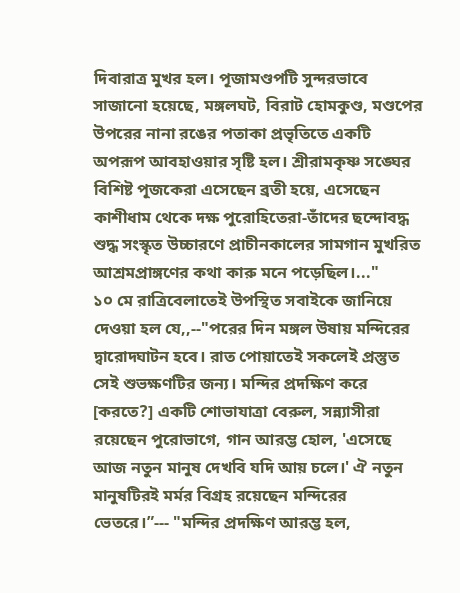দিবারাত্র মুখর হল। পূজামণ্ডপটি সুন্দরভাবে সাজানো হয়েছে, মঙ্গলঘট, বিরাট হোমকুণ্ড, মণ্ডপের উপরের নানা রঙের পতাকা প্রভৃতিতে একটি অপরূপ আবহাওয়ার সৃষ্টি হল। শ্রীরামকৃষ্ণ সঙ্ঘের বিশিষ্ট পূজকেরা এসেছেন ব্রতী হয়ে, এসেছেন কাশীধাম থেকে দক্ষ পুরোহিতেরা-তাঁদের ছন্দোবদ্ধ শুদ্ধ সংস্কৃত উচ্চারণে প্রাচীনকালের সামগান মুখরিত আশ্রমপ্রাঙ্গণের কথা কারু মনে পড়েছিল।..."
১০ মে রাত্রিবেলাতেই উপস্থিত সবাইকে জানিয়ে দেওয়া হল যে,,--"পরের দিন মঙ্গল উষায় মন্দিরের দ্বারোদ্ঘাটন হবে। রাত পোয়াতেই সকলেই প্রস্তুত সেই শুভক্ষণটির জন্য। মন্দির প্রদক্ষিণ করে [করতে?] একটি শোভাযাত্রা বেরুল, সন্ন্যাসীরা রয়েছেন পুরোভাগে, গান আরম্ভ হোল, 'এসেছে আজ নতুন মানুষ দেখবি যদি আয় চলে।' ঐ নতুন মানুষটিরই মর্মর বিগ্রহ রয়েছেন মন্দিরের ভেতরে।”--- "মন্দির প্রদক্ষিণ আরম্ভ হল,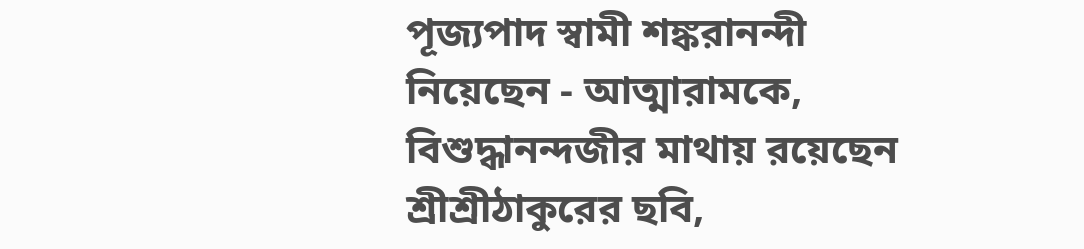পূজ্যপাদ স্বামী শঙ্করানন্দী নিয়েছেন - আত্মারামকে, বিশুদ্ধানন্দজীর মাথায় রয়েছেন শ্রীশ্রীঠাকুরের ছবি,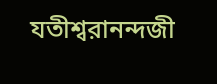যতীশ্বরানন্দজী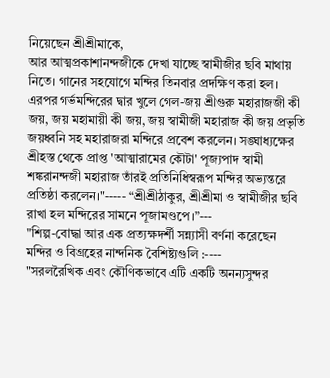নিয়েছেন শ্রীশ্রীমাকে,
আর আত্মপ্রকাশানন্দজীকে দেখা যাচ্ছে স্বামীজীর ছবি মাথায় নিতে। গানের সহযোগে মন্দির তিনবার প্রদক্ষিণ করা হল। এরপর গর্ভমন্দিরের দ্বার খুলে গেল-জয় শ্রীগুরু মহারাজজী কী জয়, জয় মহামায়ী কী জয়, জয় স্বামীজী মহারাজ কী জয় প্রভৃতি জয়ধ্বনি সহ মহারাজরা মন্দিরে প্রবেশ করলেন। সঙ্ঘাধ্যক্ষের শ্রীহস্ত থেকে প্রাপ্ত 'আত্মারামের কৌটা' পূজ্যপাদ স্বামী শঙ্করানন্দজী মহারাজ তাঁরই প্রতিনিধিস্বরূপ মন্দির অভ্যন্তরে প্রতিষ্ঠা করলেন।"----- “শ্রীশ্রীঠাকুর, শ্রীশ্রীমা ও স্বামীজীর ছবি রাখা হল মন্দিরের সামনে পূজামণ্ডপে।”---
"শিল্প-বোদ্ধা আর এক প্রত্যক্ষদর্শী সন্ন্যাসী বর্ণনা করেছেন মন্দির ও বিগ্রহের নান্দনিক বৈশিষ্ট্যগুলি :----
"সরলরৈখিক এবং কৌণিকভাবে এটি একটি অনন্যসুন্দর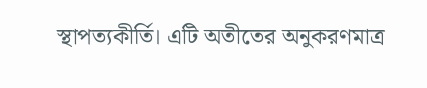স্থাপত্যকীর্তি। এটি অতীতের অনুকরণমাত্র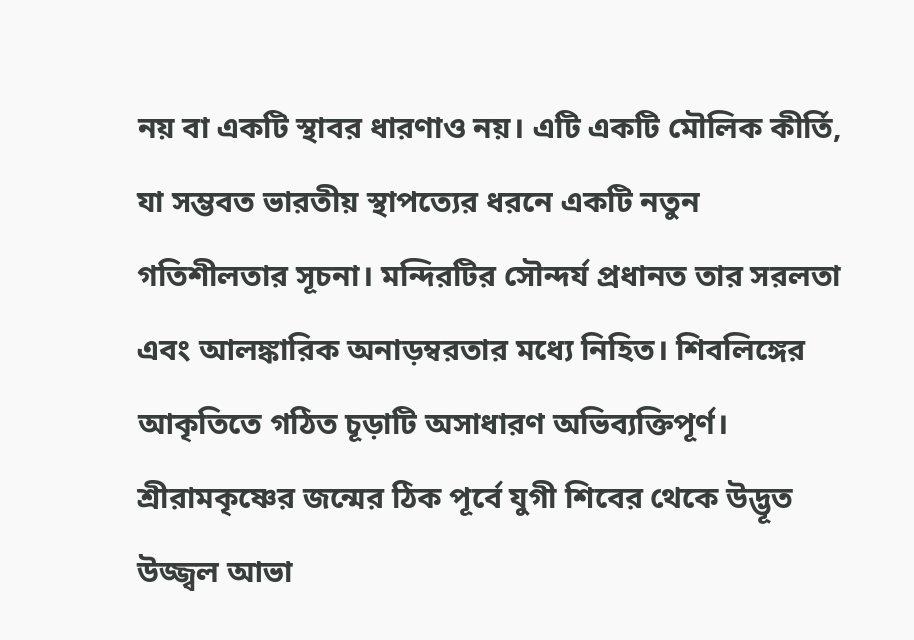নয় বা একটি স্থাবর ধারণাও নয়। এটি একটি মৌলিক কীর্তি, যা সম্ভবত ভারতীয় স্থাপত্যের ধরনে একটি নতুন গতিশীলতার সূচনা। মন্দিরটির সৌন্দর্য প্রধানত তার সরলতা এবং আলঙ্কারিক অনাড়ম্বরতার মধ্যে নিহিত। শিবলিঙ্গের আকৃতিতে গঠিত চূড়াটি অসাধারণ অভিব্যক্তিপূর্ণ। শ্রীরামকৃষ্ণের জন্মের ঠিক পূর্বে যুগী শিবের থেকে উদ্ভূত উজ্জ্বল আভা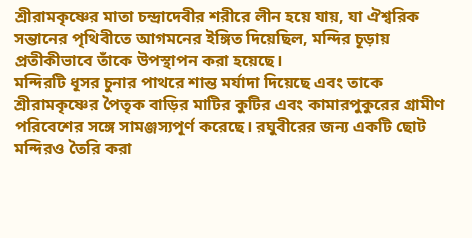শ্রীরামকৃষ্ণের মাতা চন্দ্রাদেবীর শরীরে লীন হয়ে যায়, যা ঐশ্বরিক সন্তানের পৃথিবীতে আগমনের ইঙ্গিত দিয়েছিল, মন্দির চূড়ায় প্রতীকীভাবে তাঁকে উপস্থাপন করা হয়েছে।
মন্দিরটি ধূসর চুনার পাথরে শান্ত মর্যাদা দিয়েছে এবং তাকে শ্রীরামকৃষ্ণের পৈতৃক বাড়ির মাটির কুটির এবং কামারপুকুরের গ্রামীণ পরিবেশের সঙ্গে সামঞ্জস্যপূর্ণ করেছে। রঘুবীরের জন্য একটি ছোট মন্দিরও তৈরি করা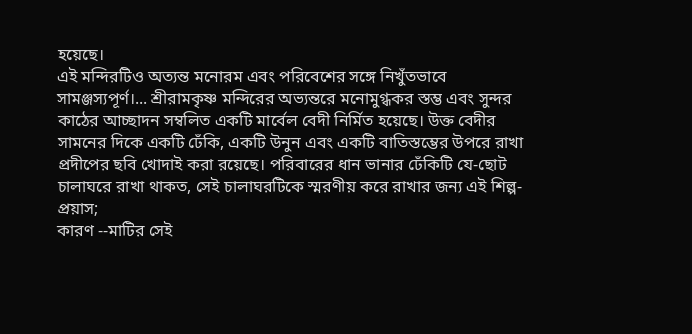হয়েছে।
এই মন্দিরটিও অত্যন্ত মনোরম এবং পরিবেশের সঙ্গে নিখুঁতভাবে সামঞ্জস্যপূর্ণ।... শ্রীরামকৃষ্ণ মন্দিরের অভ্যন্তরে মনোমুগ্ধকর স্তম্ভ এবং সুন্দর কাঠের আচ্ছাদন সম্বলিত একটি মার্বেল বেদী নির্মিত হয়েছে। উক্ত বেদীর সামনের দিকে একটি ঢেঁকি, একটি উনুন এবং একটি বাতিস্তম্ভের উপরে রাখা প্রদীপের ছবি খোদাই করা রয়েছে। পরিবারের ধান ভানার ঢেঁকিটি যে-ছোট চালাঘরে রাখা থাকত, সেই চালাঘরটিকে স্মরণীয় করে রাখার জন্য এই শিল্প-প্রয়াস;
কারণ --মাটির সেই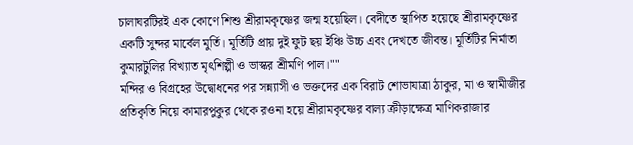চালাঘরটিরই এক কোণে শিশু শ্রীরামকৃষ্ণের জন্ম হয়েছিল। বেদীতে স্থাপিত হয়েছে শ্রীরামকৃষ্ণের একটি সুন্দর মার্বেল মুর্তি। মূর্তিটি প্রায় দুই ফুট ছয় ইঞ্চি উচ্চ এবং দেখতে জীবন্ত। মূর্তিটির নির্মাতা কুমারটুলির বিখ্যাত মৃৎশিল্পী ও ভাস্কর শ্রীমণি পাল।""
মন্দির ও বিগ্রহের উদ্বোধনের পর সন্ন্যাসী ও ভক্তদের এক বিরাট শোভাযাত্রা ঠাকুর, মা ও স্বামীজীর প্রতিকৃতি নিয়ে কামারপুকুর থেকে রওনা হয়ে শ্রীরামকৃষ্ণের বাল্য ক্রীড়াক্ষেত্র মাণিকরাজার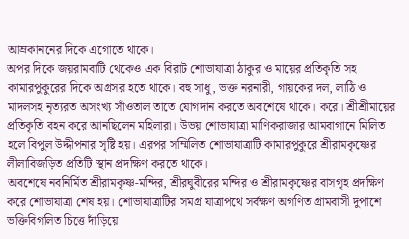আম্রকাননের দিকে এগোতে থাকে।
অপর দিকে জয়রামবাটি থেকেও এক বিরাট শোভাযাত্রা ঠাকুর ও মায়ের প্রতিকৃতি সহ কামারপুকুরের দিকে অগ্রসর হতে থাকে। বহু সাধু, ভক্ত নরনারী, গায়কের দল, লাঠি ও মাদলসহ নৃত্যরত অসংখ্য সাঁওতাল তাতে যোগদান করতে অবশেষে থাকে। করে। শ্রীশ্রীমায়ের প্রতিকৃতি বহন করে আনছিলেন মহিলারা। উভয় শোভাযাত্রা মাণিকরাজার আমবাগানে মিলিত হলে বিপুল উদ্দীপনার সৃষ্টি হয়। এরপর সম্মিলিত শোভাযাত্রাটি কামারপুকুরে শ্রীরামকৃষ্ণের লীলাবিজড়িত প্রতিটি স্থান প্রদক্ষিণ করতে থাকে।
অবশেষে নবনির্মিত শ্রীরামকৃষ্ণ-মন্দির, শ্রীরঘুবীরের মন্দির ও শ্রীরামকৃষ্ণের বাসগৃহ প্রদক্ষিণ করে শোভাযাত্রা শেষ হয়। শোভাযাত্রাটির সমগ্র যাত্রাপথে সর্বক্ষণ অগণিত গ্রামবাসী দুপাশে ভক্তিবিগলিত চিত্তে দাঁড়িয়ে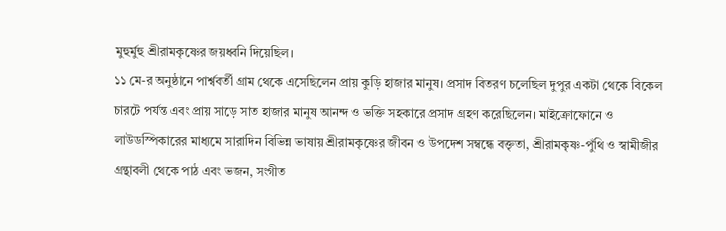মুহুর্মুহু শ্রীরামকৃষ্ণের জয়ধ্বনি দিয়েছিল।
১১ মে-র অনুষ্ঠানে পার্শ্ববর্তী গ্রাম থেকে এসেছিলেন প্রায় কুড়ি হাজার মানুষ। প্রসাদ বিতরণ চলেছিল দুপুর একটা থেকে বিকেল চারটে পর্যন্ত এবং প্রায় সাড়ে সাত হাজার মানুষ আনন্দ ও ভক্তি সহকারে প্রসাদ গ্রহণ করেছিলেন। মাইক্রোফোনে ও লাউডস্পিকারের মাধ্যমে সারাদিন বিভিন্ন ভাষায় শ্রীরামকৃষ্ণের জীবন ও উপদেশ সম্বন্ধে বক্তৃতা, শ্রীরামকৃষ্ণ-পুঁথি ও স্বামীজীর গ্রন্থাবলী থেকে পাঠ এবং ভজন, সংগীত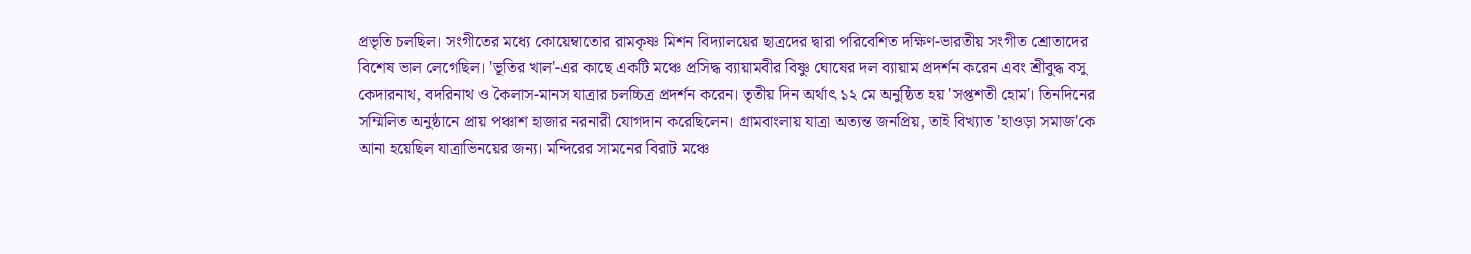প্রভৃতি চলছিল। সংগীতের মধ্যে কোয়েম্বাতোর রামকৃষ্ণ মিশন বিদ্যালয়ের ছাত্রদের দ্বারা পরিবেশিত দক্ষিণ-ভারতীয় সংগীত শ্রোতাদের বিশেষ ভাল লেগেছিল। 'ভূতির খাল'-এর কাছে একটি মঞ্চে প্রসিদ্ধ ব্যায়ামবীর বিষ্ণু ঘোষের দল ব্যায়াম প্রদর্শন করেন এবং শ্রীবুদ্ধ বসু কেদারনাথ, বদরিনাথ ও কৈলাস-মানস যাত্রার চলচ্চিত্র প্রদর্শন করেন। তৃতীয় দিন অর্থাৎ ১২ মে অনুষ্ঠিত হয় 'সপ্তশতী হোম'। তিনদিনের সম্মিলিত অনুষ্ঠানে প্রায় পঞ্চাশ হাজার নরনারী যোগদান করেছিলেন। গ্রামবাংলায় যাত্রা অত্যন্ত জনপ্রিয়, তাই বিখ্যাত 'হাওড়া সমাজ'কে আনা হয়েছিল যাত্রাভিনয়ের জন্য। মন্দিরের সামনের বিরাট মঞ্চে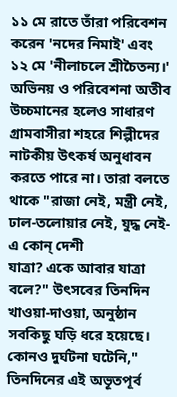১১ মে রাতে তাঁরা পরিবেশন করেন 'নদের নিমাই' এবং ১২ মে 'নীলাচলে শ্রীচৈতন্য।' অভিনয় ও পরিবেশনা অতীব উচ্চমানের হলেও সাধারণ গ্রামবাসীরা শহরে শিল্পীদের নাটকীয় উৎকর্ষ অনুধাবন করতে পারে না। তারা বলতে থাকে "রাজা নেই, মন্ত্রী নেই, ঢাল-তলোয়ার নেই, যুদ্ধ নেই-এ কোন্ দেশী
যাত্রা? একে আবার যাত্রা বলে?" উৎসবের তিনদিন খাওয়া-দাওয়া, অনুষ্ঠান সবকিছু ঘড়ি ধরে হয়েছে। কোনও দুর্ঘটনা ঘটেনি,"
তিনদিনের এই অভূতপূর্ব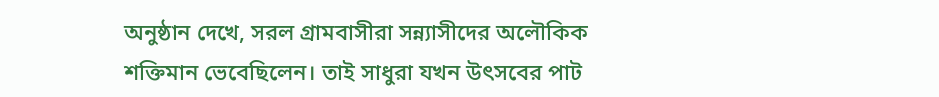অনুষ্ঠান দেখে, সরল গ্রামবাসীরা সন্ন্যাসীদের অলৌকিক শক্তিমান ভেবেছিলেন। তাই সাধুরা যখন উৎসবের পাট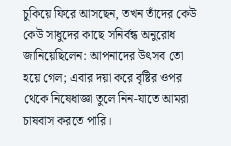চুকিয়ে ফিরে আসছেন, তখন তাঁদের কেউ কেউ সাধুদের কাছে সনির্বন্ধ অনুরোধ জানিয়েছিলেন: আপনাদের উৎসব তো হয়ে গেল; এবার দয়া করে বৃষ্টির ওপর থেকে নিষেধাজ্ঞা তুলে নিন-যাতে আমরা চাষবাস করতে পারি।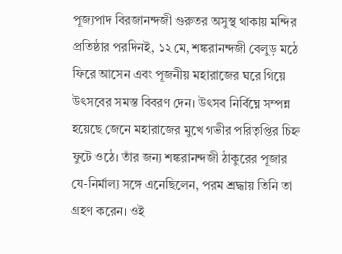পূজ্যপাদ বিরজানন্দজী গুরুতর অসুস্থ থাকায় মন্দির প্রতিষ্ঠার পরদিনই, ১২ মে, শঙ্করানন্দজী বেলুড় মঠে ফিরে আসেন এবং পূজনীয় মহারাজের ঘরে গিয়ে উৎসবের সমস্ত বিবরণ দেন। উৎসব নির্বিঘ্নে সম্পন্ন হয়েছে জেনে মহারাজের মুখে গভীর পরিতৃপ্তির চিহ্ন ফুটে ওঠে। তাঁর জন্য শঙ্করানন্দজী ঠাকুরের পূজার যে-নির্মাল্য সঙ্গে এনেছিলেন, পরম শ্রদ্ধায় তিনি তা গ্রহণ করেন। ওই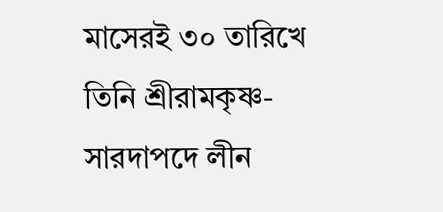মাসেরই ৩০ তারিখে তিনি শ্রীরামকৃষ্ণ-সারদাপদে লীন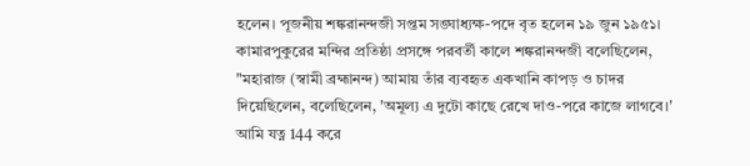হলেন। পূজনীয় শঙ্করানন্দজী সপ্তম সঙ্ঘাধ্যক্ষ-পদে বৃত হলেন ১৯ জুন ১৯৫১।
কামারপুকুরের মন্দির প্রতিষ্ঠা প্রসঙ্গে পরবর্তী কালে শঙ্করানন্দজী বলেছিলেন, "মহারাজ (স্বামী ব্রহ্মানন্দ) আমায় তাঁর ব্যবহৃত একখানি কাপড় ও চাদর দিয়েছিলেন, বলেছিলেন, 'অমূল্য এ দুটো কাছে রেখে দাও-পরে কাজে লাগবে।' আমি যত্ন 144 করে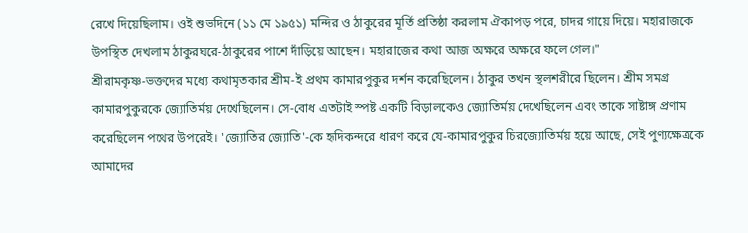রেখে দিয়েছিলাম। ওই শুভদিনে (১১ মে ১৯৫১) মন্দির ও ঠাকুরের মূর্তি প্রতিষ্ঠা করলাম ঐকাপড় পরে, চাদর গায়ে দিয়ে। মহারাজকে উপস্থিত দেখলাম ঠাকুরঘরে-ঠাকুরের পাশে দাঁড়িয়ে আছেন। মহারাজের কথা আজ অক্ষরে অক্ষরে ফলে গেল।"
শ্রীরামকৃষ্ণ-ভক্তদের মধ্যে কথামৃতকার শ্রীম-ই প্রথম কামারপুকুর দর্শন করেছিলেন। ঠাকুর তখন স্থলশরীরে ছিলেন। শ্রীম সমগ্র কামারপুকুরকে জ্যোতির্ময় দেখেছিলেন। সে-বোধ এতটাই স্পষ্ট একটি বিড়ালকেও জ্যোতির্ময় দেখেছিলেন এবং তাকে সাষ্টাঙ্গ প্রণাম করেছিলেন পথের উপরেই। 'জ্যোতির জ্যোতি'-কে হৃদিকন্দরে ধারণ করে যে-কামারপুকুর চিরজ্যোতির্ময় হয়ে আছে, সেই পুণ্যক্ষেত্রকে আমাদের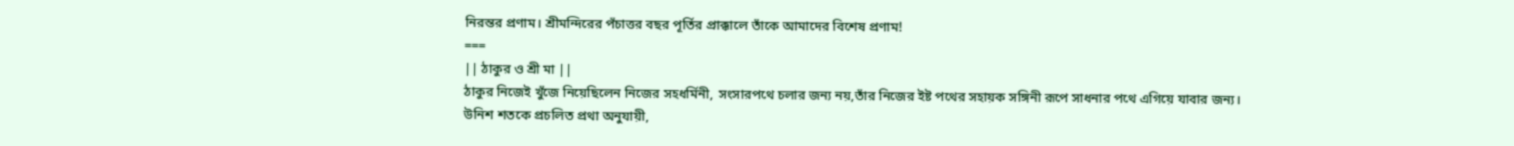নিরন্তর প্রণাম। শ্রীমন্দিরের পঁচাত্তর বছর পূর্তির প্রাক্কালে তাঁকে আমাদের বিশেষ প্রণাম!
===
|| ঠাকুর ও শ্রী মা ||
ঠাকুর নিজেই খুঁজে নিয়েছিলেন নিজের সহধর্মিনী, সংসারপথে চলার জন্য নয়,তাঁর নিজের ইষ্ট পথের সহায়ক সঙ্গিনী রূপে সাধনার পথে এগিয়ে যাবার জন্য।
উনিশ শতকে প্রচলিত প্রথা অনুযায়ী,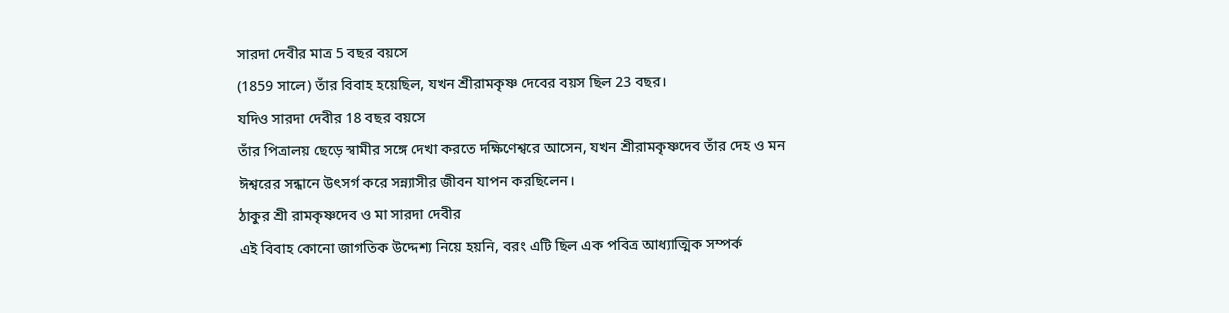সারদা দেবীর মাত্র 5 বছর বয়সে
(1859 সালে) তাঁর বিবাহ হয়েছিল, যখন শ্রীরামকৃষ্ণ দেবের বয়স ছিল 23 বছর।
যদিও সারদা দেবীর 18 বছর বয়সে
তাঁর পিত্রালয় ছেড়ে স্বামীর সঙ্গে দেখা করতে দক্ষিণেশ্বরে আসেন, যখন শ্রীরামকৃষ্ণদেব তাঁর দেহ ও মন ঈশ্বরের সন্ধানে উৎসর্গ করে সন্ন্যাসীর জীবন যাপন করছিলেন।
ঠাকুর শ্রী রামকৃষ্ণদেব ও মা সারদা দেবীর
এই বিবাহ কোনো জাগতিক উদ্দেশ্য নিয়ে হয়নি, বরং এটি ছিল এক পবিত্র আধ্যাত্মিক সম্পর্ক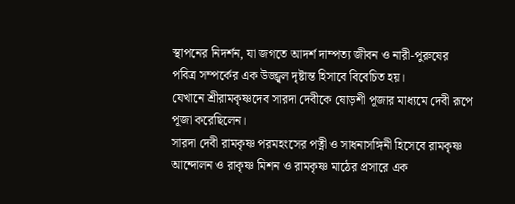স্থাপনের নিদর্শন, যা জগতে আদর্শ দাম্পত্য জীবন ও নারী-পুরুষের পবিত্র সম্পর্কের এক উজ্জ্বল দৃষ্টান্ত হিসাবে বিবেচিত হয়।
যেখানে শ্রীরামকৃষ্ণদেব সারদা দেবীকে ষোড়শী পূজার মাধ্যমে দেবী রূপে পূজা করেছিলেন।
সারদা দেবী রামকৃষ্ণ পরমহংসের পত্নী ও সাধনাসঙ্গিনী হিসেবে রামকৃষ্ণ আন্দোলন ও রাকৃষ্ণ মিশন ও রামকৃষ্ণ মাঠের প্রসারে এক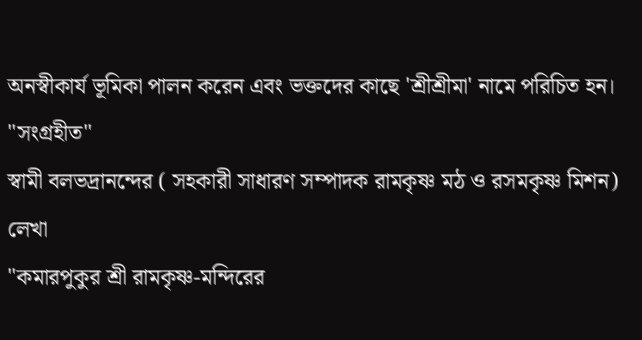অনস্বীকার্য ভূমিকা পালন করেন এবং ভক্তদের কাছে 'শ্রীশ্রীমা' নামে পরিচিত হন।
"সংগ্রহীত"
স্বামী বলভদ্রানন্দের ( সহকারী সাধারণ সম্পাদক রামকৃষ্ণ মঠ ও রসমকৃষ্ণ মিশন) লেখা
"কমারপুকুর শ্রী রামকৃষ্ণ-মন্দিরের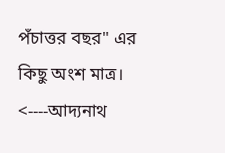পঁচাত্তর বছর" এর কিছু অংশ মাত্র।
<----আদ্যনাথ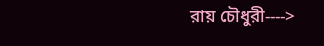রায় চৌধুরী---->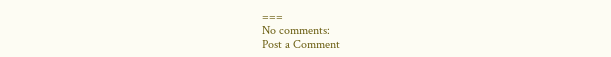===
No comments:
Post a Comment